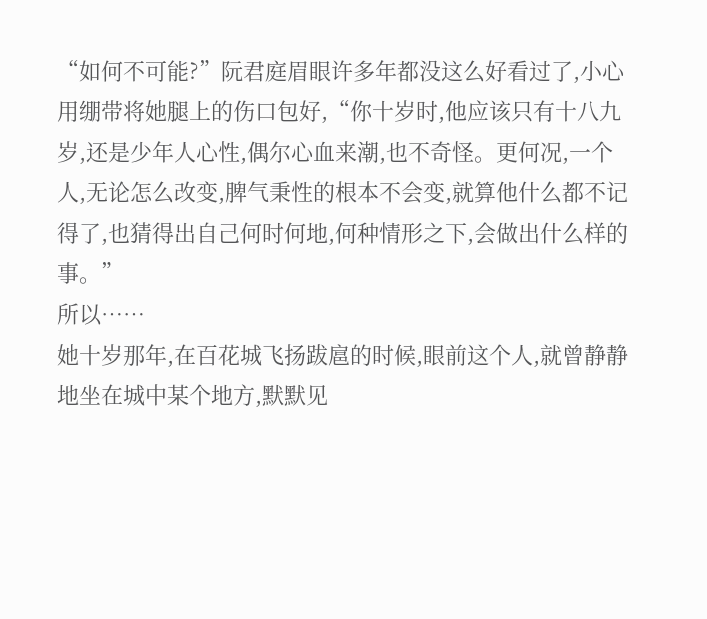“如何不可能?”阮君庭眉眼许多年都没这么好看过了,小心用绷带将她腿上的伤口包好,“你十岁时,他应该只有十八九岁,还是少年人心性,偶尔心血来潮,也不奇怪。更何况,一个人,无论怎么改变,脾气秉性的根本不会变,就算他什么都不记得了,也猜得出自己何时何地,何种情形之下,会做出什么样的事。”
所以……
她十岁那年,在百花城飞扬跋扈的时候,眼前这个人,就曾静静地坐在城中某个地方,默默见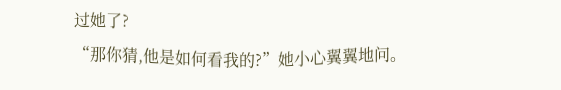过她了?
“那你猜,他是如何看我的?”她小心翼翼地问。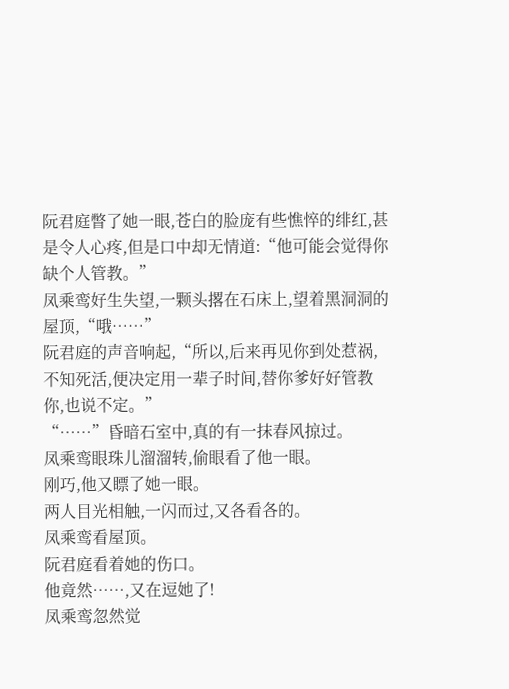阮君庭瞥了她一眼,苍白的脸庞有些憔悴的绯红,甚是令人心疼,但是口中却无情道:“他可能会觉得你缺个人管教。”
凤乘鸾好生失望,一颗头撂在石床上,望着黑洞洞的屋顶,“哦……”
阮君庭的声音响起,“所以,后来再见你到处惹祸,不知死活,便决定用一辈子时间,替你爹好好管教你,也说不定。”
“……”昏暗石室中,真的有一抹春风掠过。
凤乘鸾眼珠儿溜溜转,偷眼看了他一眼。
刚巧,他又瞟了她一眼。
两人目光相触,一闪而过,又各看各的。
凤乘鸾看屋顶。
阮君庭看着她的伤口。
他竟然……,又在逗她了!
凤乘鸾忽然觉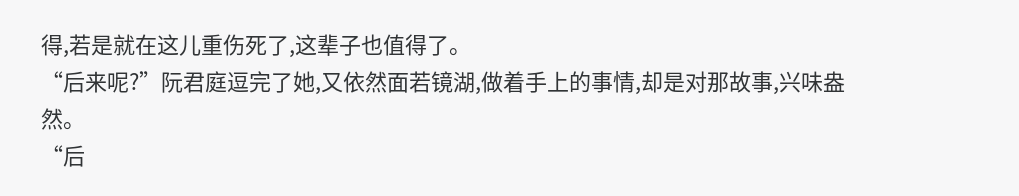得,若是就在这儿重伤死了,这辈子也值得了。
“后来呢?”阮君庭逗完了她,又依然面若镜湖,做着手上的事情,却是对那故事,兴味盎然。
“后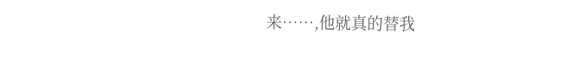来……,他就真的替我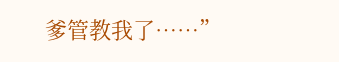爹管教我了……”